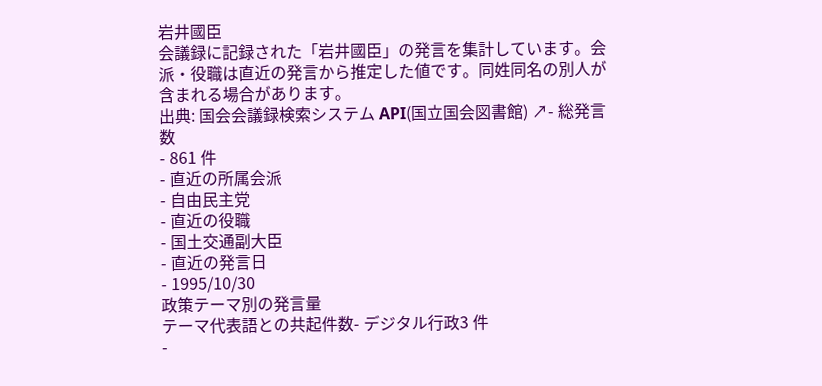岩井國臣
会議録に記録された「岩井國臣」の発言を集計しています。会派・役職は直近の発言から推定した値です。同姓同名の別人が含まれる場合があります。
出典: 国会会議録検索システム API(国立国会図書館) ↗- 総発言数
- 861 件
- 直近の所属会派
- 自由民主党
- 直近の役職
- 国土交通副大臣
- 直近の発言日
- 1995/10/30
政策テーマ別の発言量
テーマ代表語との共起件数- デジタル行政3 件
-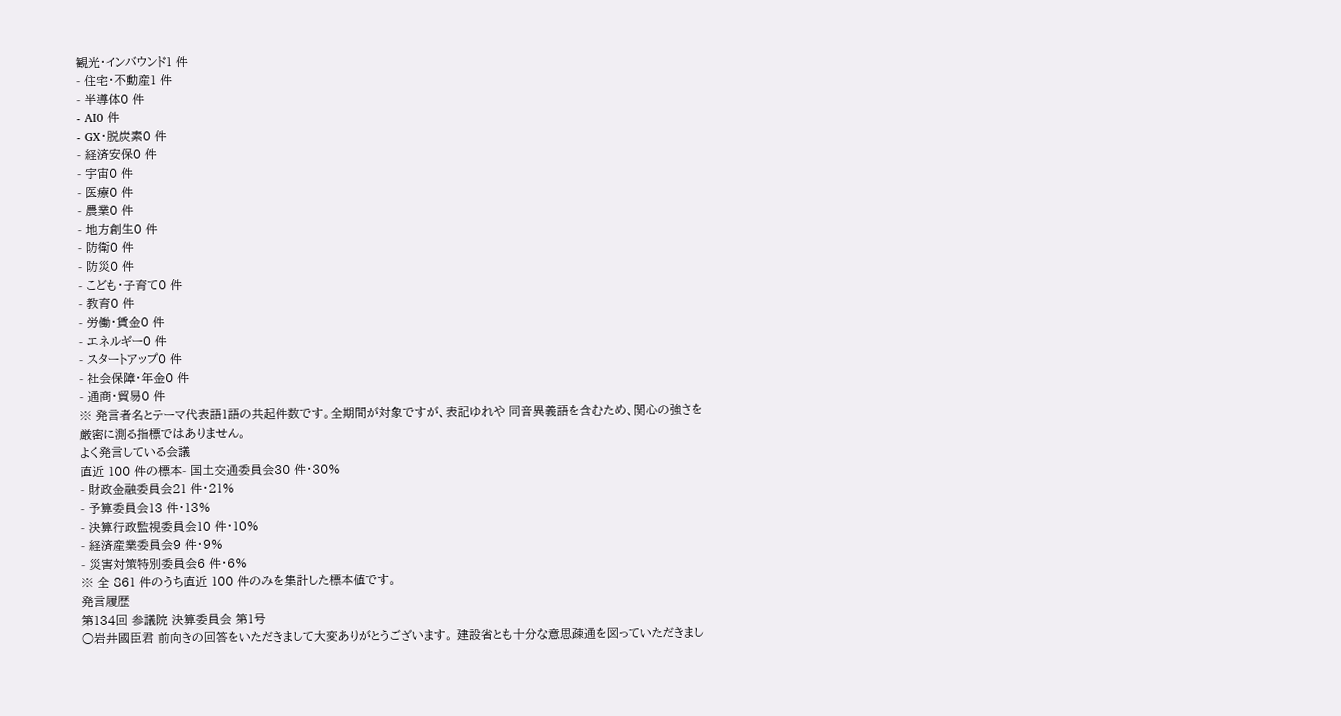観光・インバウンド1 件
- 住宅・不動産1 件
- 半導体0 件
- AI0 件
- GX・脱炭素0 件
- 経済安保0 件
- 宇宙0 件
- 医療0 件
- 農業0 件
- 地方創生0 件
- 防衛0 件
- 防災0 件
- こども・子育て0 件
- 教育0 件
- 労働・賃金0 件
- エネルギー0 件
- スタートアップ0 件
- 社会保障・年金0 件
- 通商・貿易0 件
※ 発言者名とテーマ代表語1語の共起件数です。全期間が対象ですが、表記ゆれや 同音異義語を含むため、関心の強さを厳密に測る指標ではありません。
よく発言している会議
直近 100 件の標本- 国土交通委員会30 件・30%
- 財政金融委員会21 件・21%
- 予算委員会13 件・13%
- 決算行政監視委員会10 件・10%
- 経済産業委員会9 件・9%
- 災害対策特別委員会6 件・6%
※ 全 861 件のうち直近 100 件のみを集計した標本値です。
発言履歴
第134回 参議院 決算委員会 第1号
○岩井國臣君 前向きの回答をいただきまして大変ありがとうございます。 建設省とも十分な意思疎通を図っていただきまし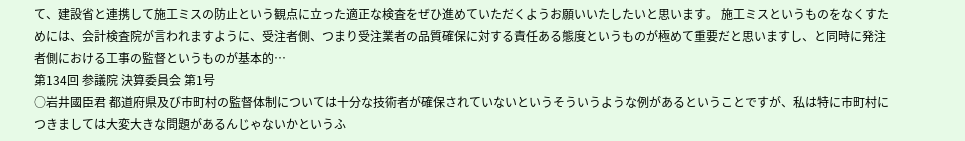て、建設省と連携して施工ミスの防止という観点に立った適正な検査をぜひ進めていただくようお願いいたしたいと思います。 施工ミスというものをなくすためには、会計検査院が言われますように、受注者側、つまり受注業者の品質確保に対する責任ある態度というものが極めて重要だと思いますし、と同時に発注者側における工事の監督というものが基本的…
第134回 参議院 決算委員会 第1号
○岩井國臣君 都道府県及び市町村の監督体制については十分な技術者が確保されていないというそういうような例があるということですが、私は特に市町村につきましては大変大きな問題があるんじゃないかというふ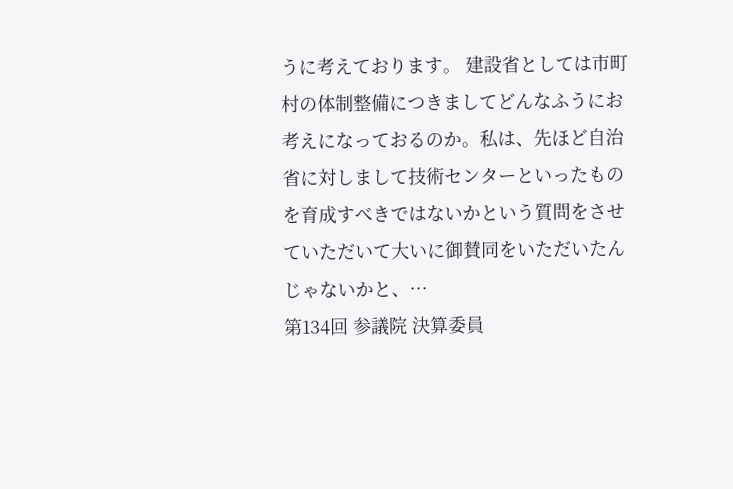うに考えております。 建設省としては市町村の体制整備につきましてどんなふうにお考えになっておるのか。私は、先ほど自治省に対しまして技術センターといったものを育成すべきではないかという質問をさせていただいて大いに御賛同をいただいたんじゃないかと、…
第134回 参議院 決算委員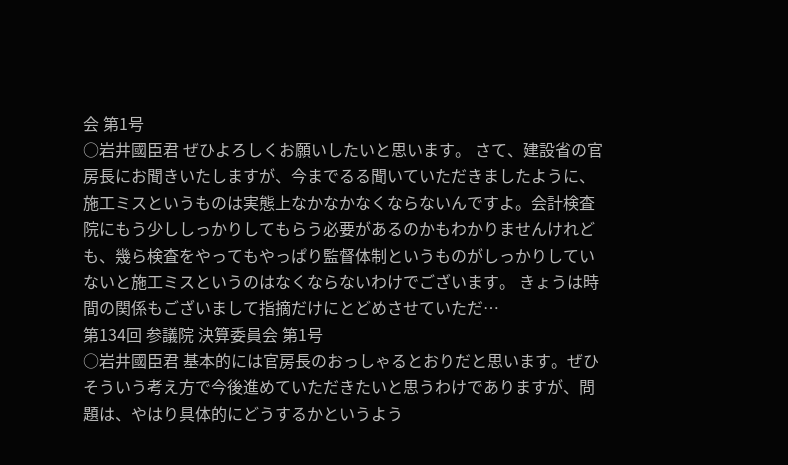会 第1号
○岩井國臣君 ぜひよろしくお願いしたいと思います。 さて、建設省の官房長にお聞きいたしますが、今までるる聞いていただきましたように、施工ミスというものは実態上なかなかなくならないんですよ。会計検査院にもう少ししっかりしてもらう必要があるのかもわかりませんけれども、幾ら検査をやってもやっぱり監督体制というものがしっかりしていないと施工ミスというのはなくならないわけでございます。 きょうは時間の関係もございまして指摘だけにとどめさせていただ…
第134回 参議院 決算委員会 第1号
○岩井國臣君 基本的には官房長のおっしゃるとおりだと思います。ぜひそういう考え方で今後進めていただきたいと思うわけでありますが、問題は、やはり具体的にどうするかというよう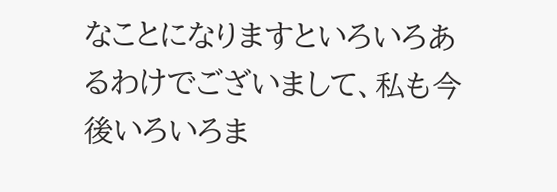なことになりますといろいろあるわけでございまして、私も今後いろいろま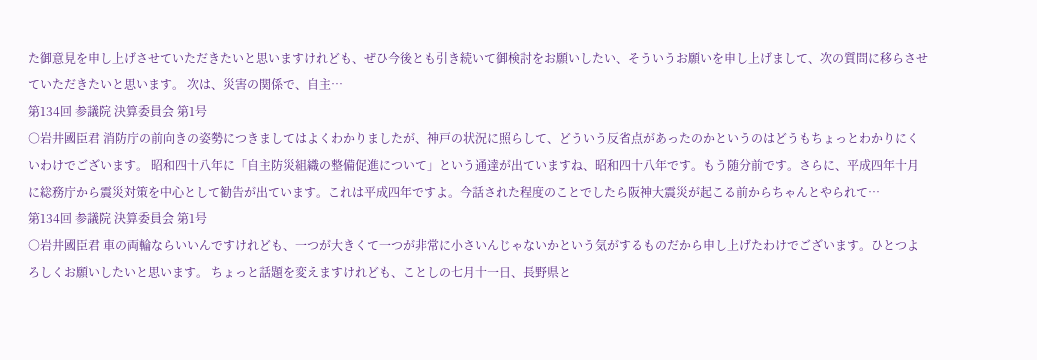た御意見を申し上げさせていただきたいと思いますけれども、ぜひ今後とも引き続いて御検討をお願いしたい、そういうお願いを申し上げまして、次の質問に移らさせていただきたいと思います。 次は、災害の関係で、自主…
第134回 参議院 決算委員会 第1号
○岩井國臣君 消防庁の前向きの姿勢につきましてはよくわかりましたが、神戸の状況に照らして、どういう反省点があったのかというのはどうもちょっとわかりにくいわけでございます。 昭和四十八年に「自主防災組織の整備促進について」という通達が出ていますね、昭和四十八年です。もう随分前です。さらに、平成四年十月に総務庁から震災対策を中心として勧告が出ています。これは平成四年ですよ。今話された程度のことでしたら阪神大震災が起こる前からちゃんとやられて…
第134回 参議院 決算委員会 第1号
○岩井國臣君 車の両輪ならいいんですけれども、一つが大きくて一つが非常に小さいんじゃないかという気がするものだから申し上げたわけでございます。ひとつよろしくお願いしたいと思います。 ちょっと話題を変えますけれども、ことしの七月十一日、長野県と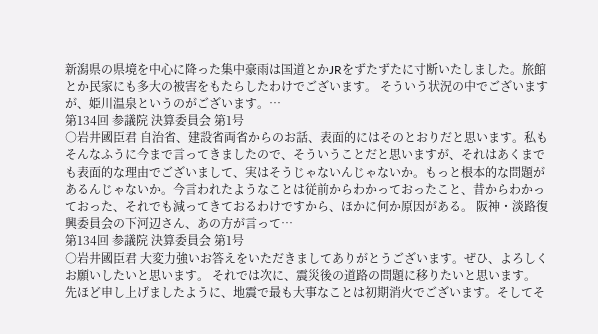新潟県の県境を中心に降った集中豪雨は国道とかJRをずたずたに寸断いたしました。旅館とか民家にも多大の被害をもたらしたわけでございます。 そういう状況の中でございますが、姫川温泉というのがございます。…
第134回 参議院 決算委員会 第1号
○岩井國臣君 自治省、建設省両省からのお話、表面的にはそのとおりだと思います。私もそんなふうに今まで言ってきましたので、そういうことだと思いますが、それはあくまでも表面的な理由でございまして、実はそうじゃないんじゃないか。もっと根本的な問題があるんじゃないか。今言われたようなことは従前からわかっておったこと、昔からわかっておった、それでも減ってきておるわけですから、ほかに何か原因がある。 阪神・淡路復興委員会の下河辺さん、あの方が言って…
第134回 参議院 決算委員会 第1号
○岩井國臣君 大変力強いお答えをいただきましてありがとうございます。ぜひ、よろしくお願いしたいと思います。 それでは次に、震災後の道路の問題に移りたいと思います。 先ほど申し上げましたように、地震で最も大事なことは初期消火でございます。そしてそ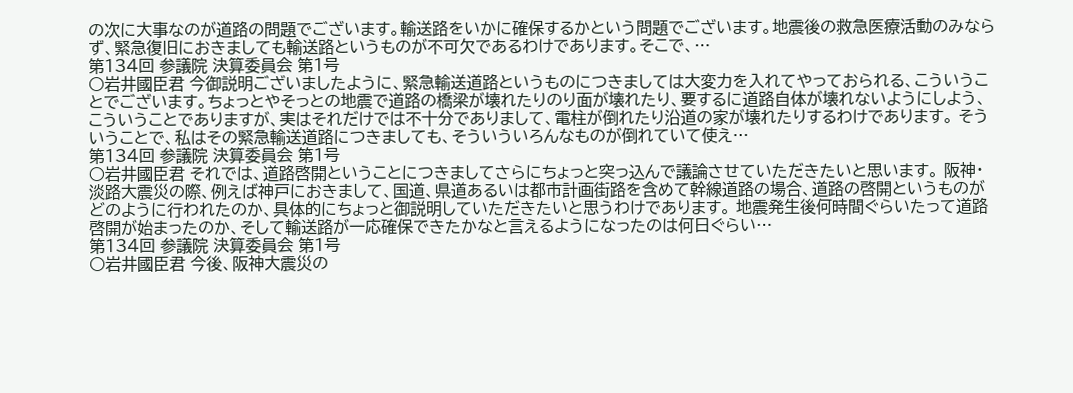の次に大事なのが道路の問題でございます。輸送路をいかに確保するかという問題でございます。地震後の救急医療活動のみならず、緊急復旧におきましても輸送路というものが不可欠であるわけであります。そこで、…
第134回 参議院 決算委員会 第1号
○岩井國臣君 今御説明ございましたように、緊急輸送道路というものにつきましては大変力を入れてやっておられる、こういうことでございます。ちょっとやそっとの地震で道路の橋梁が壊れたりのり面が壊れたり、要するに道路自体が壊れないようにしよう、こういうことでありますが、実はそれだけでは不十分でありまして、電柱が倒れたり沿道の家が壊れたりするわけであります。 そういうことで、私はその緊急輸送道路につきましても、そういういろんなものが倒れていて使え…
第134回 参議院 決算委員会 第1号
○岩井國臣君 それでは、道路啓開ということにつきましてさらにちょっと突っ込んで議論させていただきたいと思います。 阪神・淡路大震災の際、例えば神戸におきまして、国道、県道あるいは都市計画街路を含めて幹線道路の場合、道路の啓開というものがどのように行われたのか、具体的にちょっと御説明していただきたいと思うわけであります。 地震発生後何時間ぐらいたって道路啓開が始まったのか、そして輸送路が一応確保できたかなと言えるようになったのは何日ぐらい…
第134回 参議院 決算委員会 第1号
○岩井國臣君 今後、阪神大震災の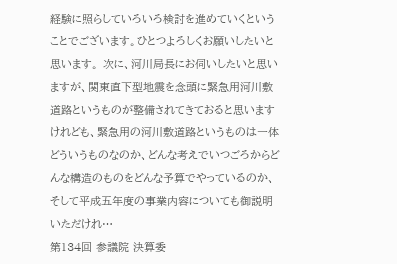経験に照らしていろいろ検討を進めていくということでございます。ひとつよろしくお願いしたいと思います。 次に、河川局長にお伺いしたいと思いますが、関東直下型地震を念頭に緊急用河川敷道路というものが整備されてきておると思いますけれども、緊急用の河川敷道路というものは一体どういうものなのか、どんな考えでいつごろからどんな構造のものをどんな予算でやっているのか、そして平成五年度の事業内容についても御説明いただけれ…
第134回 参議院 決算委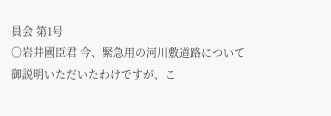員会 第1号
○岩井國臣君 今、緊急用の河川敷道路について御説明いただいたわけですが、こ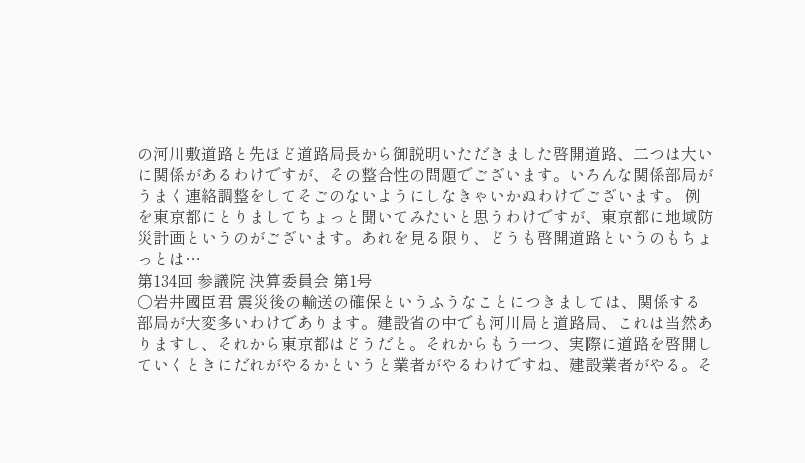の河川敷道路と先ほど道路局長から御説明いただきました啓開道路、二つは大いに関係があるわけですが、その整合性の問題でございます。いろんな関係部局がうまく連絡調整をしてそごのないようにしなきゃいかぬわけでございます。 例を東京都にとりましてちょっと聞いてみたいと思うわけですが、東京都に地域防災計画というのがございます。あれを見る限り、どうも啓開道路というのもちょっとは…
第134回 参議院 決算委員会 第1号
○岩井國臣君 震災後の輸送の確保というふうなことにつきましては、関係する部局が大変多いわけであります。建設省の中でも河川局と道路局、これは当然ありますし、それから東京都はどうだと。それからもう一つ、実際に道路を啓開していくときにだれがやるかというと業者がやるわけですね、建設業者がやる。そ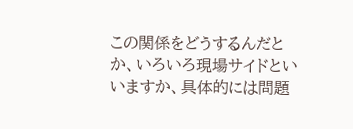この関係をどうするんだとか、いろいろ現場サイドといいますか、具体的には問題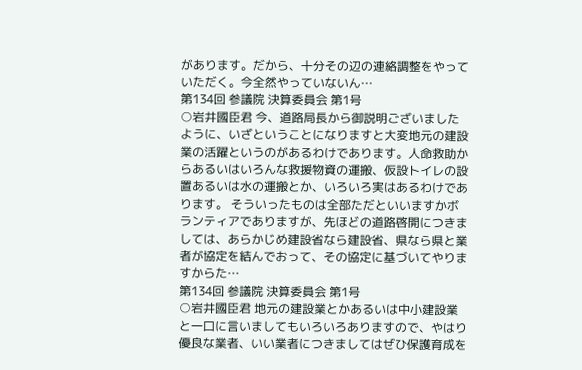があります。だから、十分その辺の連絡調整をやっていただく。今全然やっていないん…
第134回 参議院 決算委員会 第1号
○岩井國臣君 今、道路局長から御説明ございましたように、いざということになりますと大変地元の建設業の活躍というのがあるわけであります。人命救助からあるいはいろんな救援物資の運搬、仮設トイレの設置あるいは水の運搬とか、いろいろ実はあるわけであります。 そういったものは全部ただといいますかボランティアでありますが、先ほどの道路啓開につきましては、あらかじめ建設省なら建設省、県なら県と業者が協定を結んでおって、その協定に基づいてやりますからた…
第134回 参議院 決算委員会 第1号
○岩井國臣君 地元の建設業とかあるいは中小建設業と一口に言いましてもいろいろありますので、やはり優良な業者、いい業者につきましてはぜひ保護育成を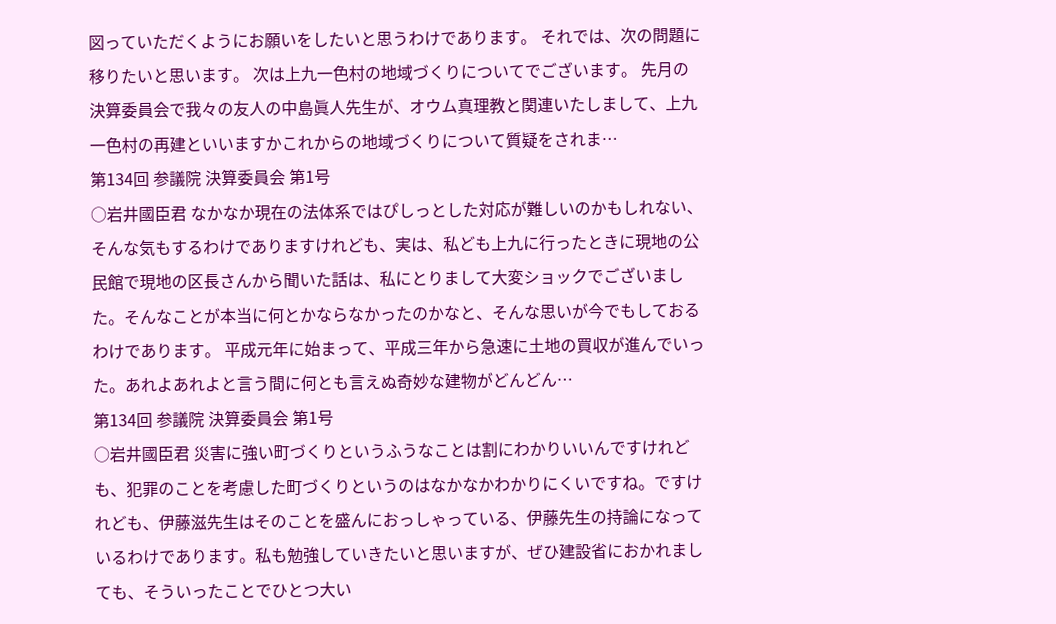図っていただくようにお願いをしたいと思うわけであります。 それでは、次の問題に移りたいと思います。 次は上九一色村の地域づくりについてでございます。 先月の決算委員会で我々の友人の中島眞人先生が、オウム真理教と関連いたしまして、上九一色村の再建といいますかこれからの地域づくりについて質疑をされま…
第134回 参議院 決算委員会 第1号
○岩井國臣君 なかなか現在の法体系ではぴしっとした対応が難しいのかもしれない、そんな気もするわけでありますけれども、実は、私ども上九に行ったときに現地の公民館で現地の区長さんから聞いた話は、私にとりまして大変ショックでございました。そんなことが本当に何とかならなかったのかなと、そんな思いが今でもしておるわけであります。 平成元年に始まって、平成三年から急速に土地の買収が進んでいった。あれよあれよと言う間に何とも言えぬ奇妙な建物がどんどん…
第134回 参議院 決算委員会 第1号
○岩井國臣君 災害に強い町づくりというふうなことは割にわかりいいんですけれども、犯罪のことを考慮した町づくりというのはなかなかわかりにくいですね。ですけれども、伊藤滋先生はそのことを盛んにおっしゃっている、伊藤先生の持論になっているわけであります。私も勉強していきたいと思いますが、ぜひ建設省におかれましても、そういったことでひとつ大い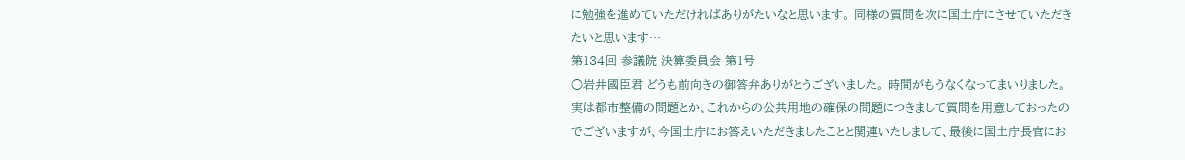に勉強を進めていただければありがたいなと思います。 同様の質問を次に国土庁にさせていただきたいと思います…
第134回 参議院 決算委員会 第1号
○岩井國臣君 どうも前向きの御答弁ありがとうございました。 時間がもうなくなってまいりました。実は都市整備の問題とか、これからの公共用地の確保の問題につきまして質問を用意しておったのでございますが、今国土庁にお答えいただきましたことと関連いたしまして、最後に国土庁長官にお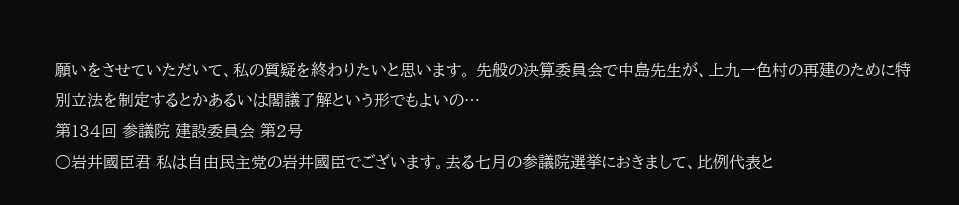願いをさせていただいて、私の質疑を終わりたいと思います。 先般の決算委員会で中島先生が、上九一色村の再建のために特別立法を制定するとかあるいは閣議了解という形でもよいの…
第134回 参議院 建設委員会 第2号
○岩井國臣君 私は自由民主党の岩井國臣でございます。去る七月の参議院選挙におきまして、比例代表と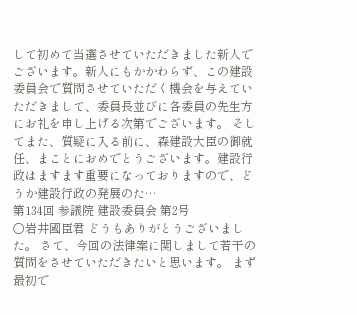して初めて当選させていただきました新人でございます。新人にもかかわらず、この建設委員会で質問させていただく機会を与えていただきまして、委員長並びに各委員の先生方にお礼を申し上げる次第でございます。 そしてまた、質疑に入る前に、森建設大臣の御就任、まことにおめでとうございます。建設行政はますます重要になっておりますので、どうか建設行政の発展のた…
第134回 参議院 建設委員会 第2号
○岩井國臣君 どうもありがとうございました。 さて、今回の法律案に関しまして若干の質問をさせていただきたいと思います。 まず最初で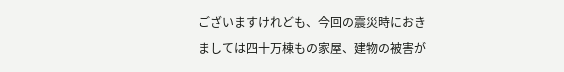ございますけれども、今回の震災時におきましては四十万棟もの家屋、建物の被害が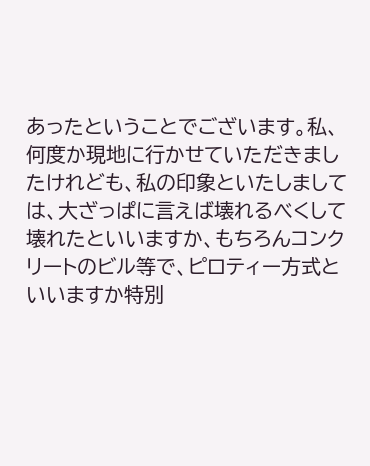あったということでございます。私、何度か現地に行かせていただきましたけれども、私の印象といたしましては、大ざっぱに言えば壊れるべくして壊れたといいますか、もちろんコンクリートのビル等で、ピロティー方式といいますか特別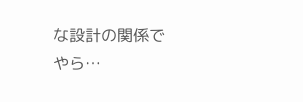な設計の関係でやら…